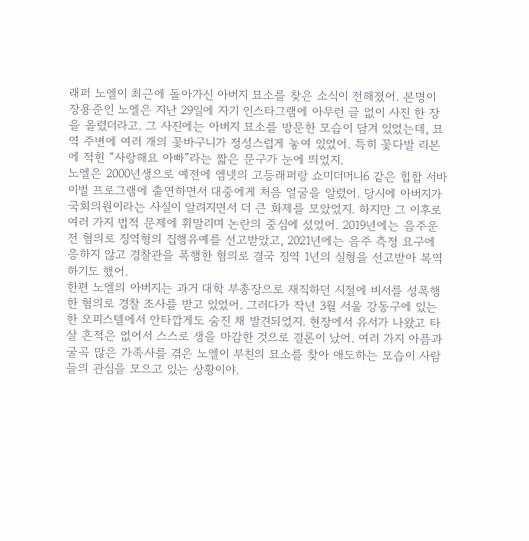래퍼 노엘이 최근에 돌아가신 아버지 묘소를 찾은 소식이 전해졌어. 본명이 장용준인 노엘은 지난 29일에 자기 인스타그램에 아무런 글 없이 사진 한 장을 올렸더라고. 그 사진에는 아버지 묘소를 방문한 모습이 담겨 있었는데, 묘역 주변에 여러 개의 꽃바구니가 정성스럽게 놓여 있었어. 특히 꽃다발 리본에 적힌 “사랑해요 아빠”라는 짧은 문구가 눈에 띄었지.
노엘은 2000년생으로 예전에 엠넷의 고등래퍼랑 쇼미더머니6 같은 힙합 서바이벌 프로그램에 출연하면서 대중에게 처음 얼굴을 알렸어. 당시에 아버지가 국회의원이라는 사실이 알려지면서 더 큰 화제를 모았었지. 하지만 그 이후로 여러 가지 법적 문제에 휘말리며 논란의 중심에 섰었어. 2019년에는 음주운전 혐의로 징역형의 집행유예를 선고받았고, 2021년에는 음주 측정 요구에 응하지 않고 경찰관을 폭행한 혐의로 결국 징역 1년의 실형을 선고받아 복역하기도 했어.
한편 노엘의 아버지는 과거 대학 부총장으로 재직하던 시절에 비서를 성폭행한 혐의로 경찰 조사를 받고 있었어. 그러다가 작년 3월 서울 강동구에 있는 한 오피스텔에서 안타깝게도 숨진 채 발견되었지. 현장에서 유서가 나왔고 타살 흔적은 없어서 스스로 생을 마감한 것으로 결론이 났어. 여러 가지 아픔과 굴곡 많은 가족사를 겪은 노엘이 부친의 묘소를 찾아 애도하는 모습이 사람들의 관심을 모으고 있는 상황이야.